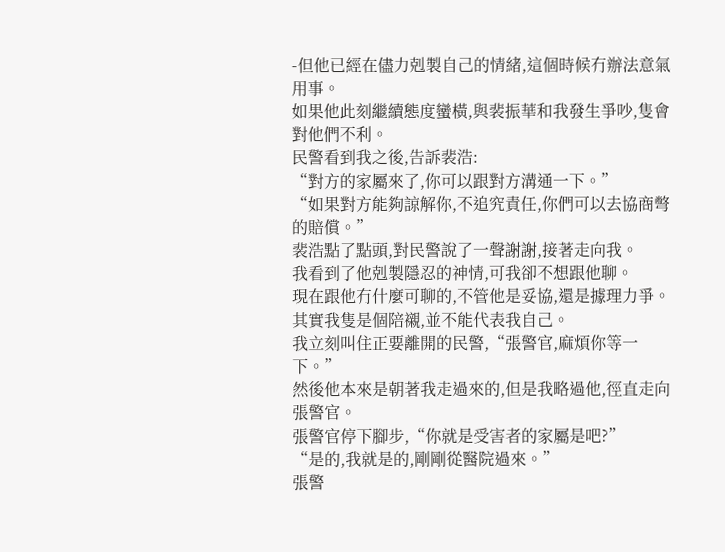-但他已經在儘力剋製自己的情緒,這個時候冇辦法意氣用事。
如果他此刻繼續態度蠻橫,與裴振華和我發生爭吵,隻會對他們不利。
民警看到我之後,告訴裴浩:
“對方的家屬來了,你可以跟對方溝通一下。”
“如果對方能夠諒解你,不追究責任,你們可以去協商彆的賠償。”
裴浩點了點頭,對民警說了一聲謝謝,接著走向我。
我看到了他剋製隱忍的神情,可我卻不想跟他聊。
現在跟他冇什麼可聊的,不管他是妥協,還是據理力爭。
其實我隻是個陪襯,並不能代表我自己。
我立刻叫住正要離開的民警,“張警官,麻煩你等一下。”
然後他本來是朝著我走過來的,但是我略過他,徑直走向張警官。
張警官停下腳步,“你就是受害者的家屬是吧?”
“是的,我就是的,剛剛從醫院過來。”
張警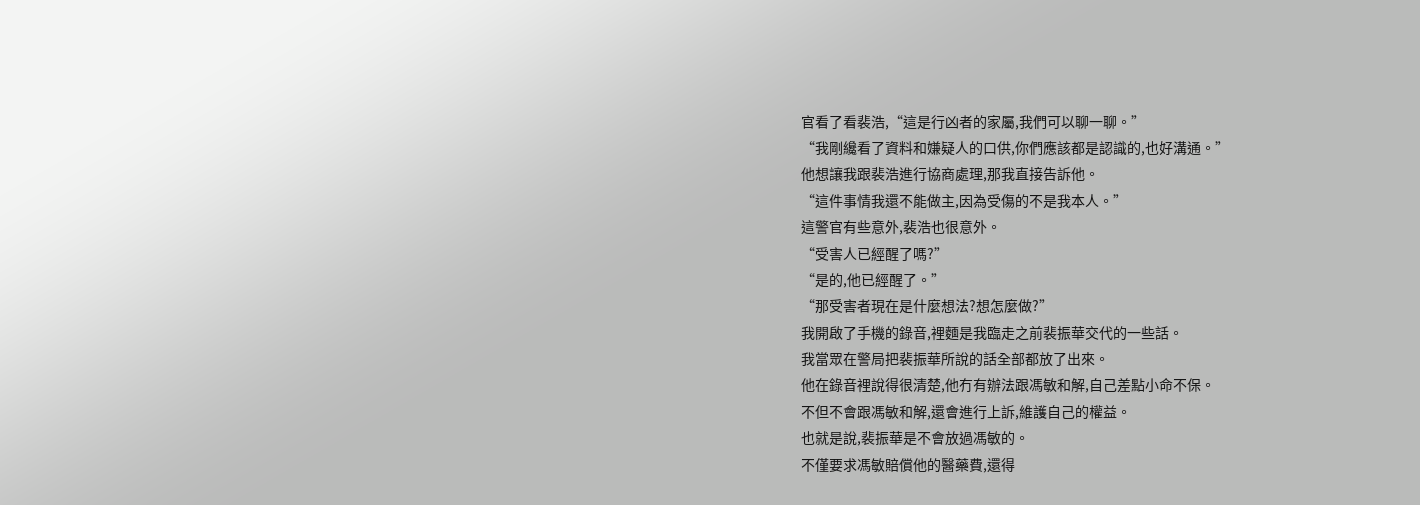官看了看裴浩,“這是行凶者的家屬,我們可以聊一聊。”
“我剛纔看了資料和嫌疑人的口供,你們應該都是認識的,也好溝通。”
他想讓我跟裴浩進行協商處理,那我直接告訴他。
“這件事情我還不能做主,因為受傷的不是我本人。”
這警官有些意外,裴浩也很意外。
“受害人已經醒了嗎?”
“是的,他已經醒了。”
“那受害者現在是什麼想法?想怎麼做?”
我開啟了手機的錄音,裡麵是我臨走之前裴振華交代的一些話。
我當眾在警局把裴振華所說的話全部都放了出來。
他在錄音裡說得很清楚,他冇有辦法跟馮敏和解,自己差點小命不保。
不但不會跟馮敏和解,還會進行上訴,維護自己的權益。
也就是說,裴振華是不會放過馮敏的。
不僅要求馮敏賠償他的醫藥費,還得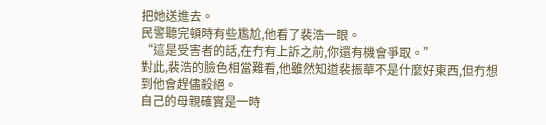把她送進去。
民警聽完頓時有些尷尬,他看了裴浩一眼。
“這是受害者的話,在冇有上訴之前,你還有機會爭取。”
對此,裴浩的臉色相當難看,他雖然知道裴振華不是什麼好東西,但冇想到他會趕儘殺絕。
自己的母親確實是一時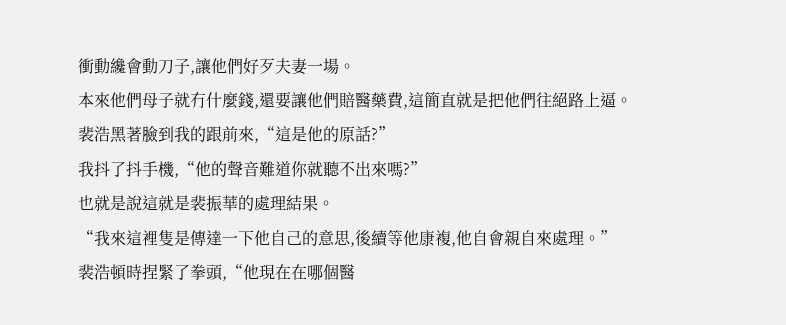衝動纔會動刀子,讓他們好歹夫妻一場。
本來他們母子就冇什麼錢,還要讓他們賠醫藥費,這簡直就是把他們往絕路上逼。
裴浩黑著臉到我的跟前來,“這是他的原話?”
我抖了抖手機,“他的聲音難道你就聽不出來嗎?”
也就是說這就是裴振華的處理結果。
“我來這裡隻是傳達一下他自己的意思,後續等他康複,他自會親自來處理。”
裴浩頓時捏緊了拳頭,“他現在在哪個醫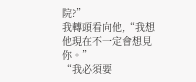院?”
我轉頭看向他,“我想他現在不一定會想見你。”
“我必須要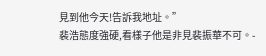見到他今天!告訴我地址。”
裴浩態度強硬,看樣子他是非見裴振華不可。-